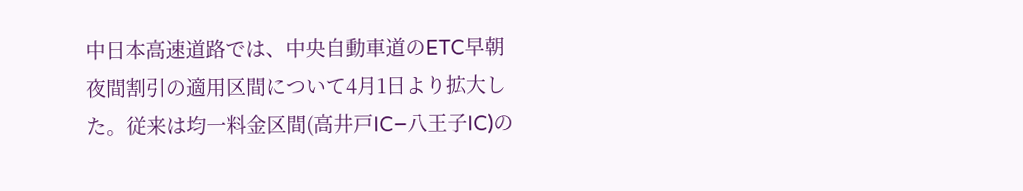中日本高速道路では、中央自動車道のETC早朝夜間割引の適用区間について4月1日より拡大した。従来は均一料金区間(高井戸IC−八王子IC)の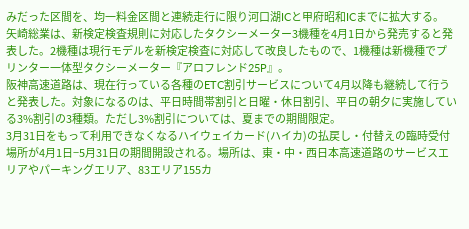みだった区間を、均一料金区間と連続走行に限り河口湖ICと甲府昭和ICまでに拡大する。
矢崎総業は、新検定検査規則に対応したタクシーメーター3機種を4月1日から発売すると発表した。2機種は現行モデルを新検定検査に対応して改良したもので、1機種は新機種でプリンター一体型タクシーメーター『アロフレンド25P』。
阪神高速道路は、現在行っている各種のETC割引サービスについて4月以降も継続して行うと発表した。対象になるのは、平日時間帯割引と日曜・休日割引、平日の朝夕に実施している3%割引の3種類。ただし3%割引については、夏までの期間限定。
3月31日をもって利用できなくなるハイウェイカード(ハイカ)の払戻し・付替えの臨時受付場所が4月1日−5月31日の期間開設される。場所は、東・中・西日本高速道路のサービスエリアやパーキングエリア、83エリア155カ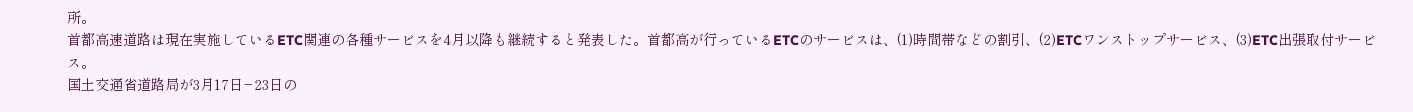所。
首都高速道路は現在実施しているETC関連の各種サービスを4月以降も継続すると発表した。首都高が行っているETCのサービスは、(1)時間帯などの割引、(2)ETCワンストップサービス、(3)ETC出張取付サービス。
国土交通省道路局が3月17日−23日の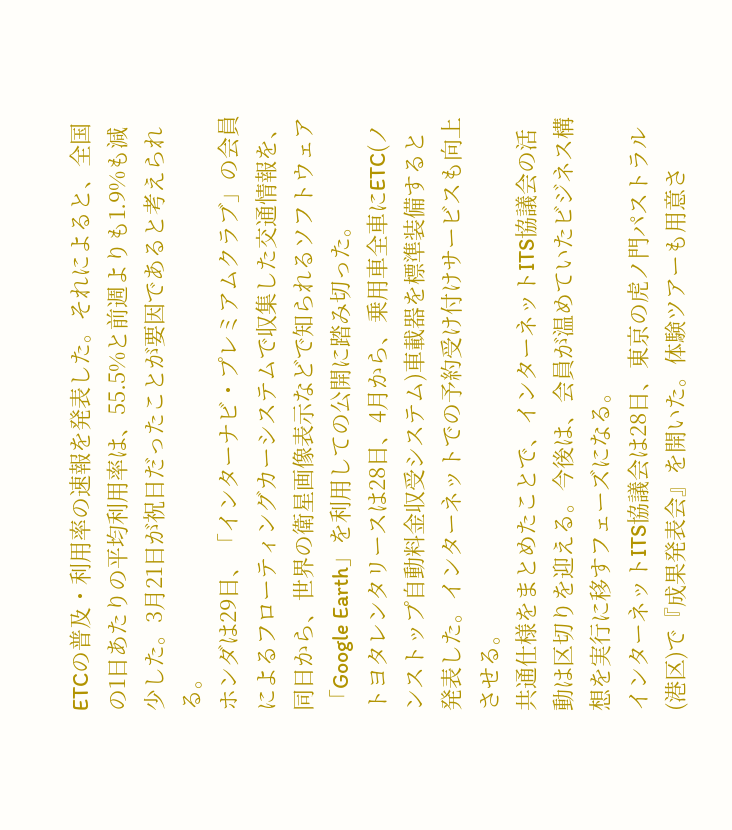ETCの普及・利用率の速報を発表した。それによると、全国の1日あたりの平均利用率は、55.5%と前週よりも1.9%も減少した。3月21日が祝日だったことが要因であると考えられる。
ホンダは29日、「インターナビ・プレミアムクラブ」の会員によるフローティングカーシステムで収集した交通情報を、同日から、世界の衛星画像表示などで知られるソフトウェア「Google Earth」を利用しての公開に踏み切った。
トヨタレンタリースは28日、4月から、乗用車全車にETC(ノンストップ自動料金収受システム)車載器を標準装備すると発表した。インターネットでの予約受け付けサービスも向上させる。
共通仕様をまとめたことで、インターネットITS協議会の活動は区切りを迎える。今後は、会員が温めていたビジネス構想を実行に移すフェーズになる。
インターネットITS協議会は28日、東京の虎ノ門パストラル(港区)で『成果発表会』を開いた。体験ツアーも用意さ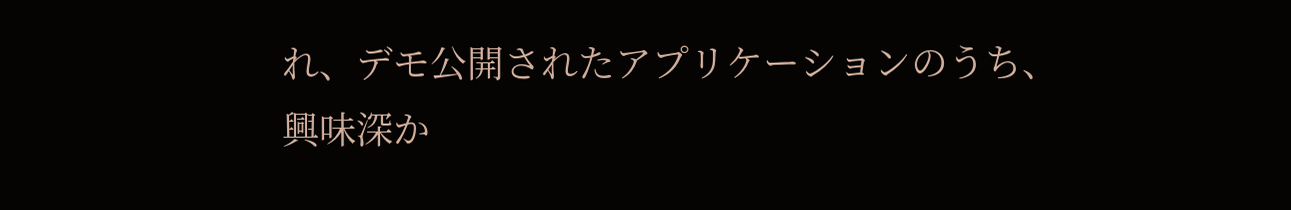れ、デモ公開されたアプリケーションのうち、興味深か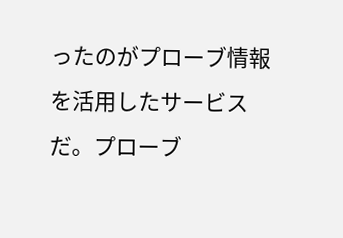ったのがプローブ情報を活用したサービスだ。プローブ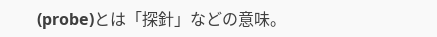(probe)とは「探針」などの意味。